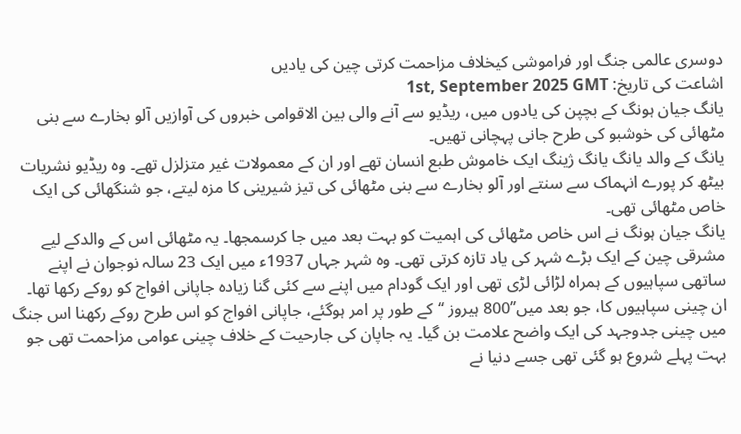دوسری عالمی جنگ اور فراموشی کیخلاف مزاحمت کرتی چین کی یادیں
اشاعت کی تاریخ: 1st, September 2025 GMT
یانگ جیان ہونگ کے بچپن کی یادوں میں، ریڈیو سے آنے والی بین الاقوامی خبروں کی آوازیں آلو بخارے سے بنی مٹھائی کی خوشبو کی طرح جانی پہچانی تھیں۔
یانگ کے والد یانگ یانگ ژینگ ایک خاموش طبع انسان تھے اور ان کے معمولات غیر متزلزل تھے۔ وہ ریڈیو نشریات بیٹھ کر پورے انہماک سے سنتے اور آلو بخارے سے بنی مٹھائی کی تیز شیرینی کا مزہ لیتے، جو شنگھائی کی ایک خاص مٹھائی تھی۔
یانگ جیان ہونگ نے اس خاص مٹھائی کی اہمیت کو بہت بعد میں جا کرسمجھا۔ یہ مٹھائی اس کے والدکے لیے مشرقی چین کے ایک بڑے شہر کی یاد تازہ کرتی تھی۔ وہ شہر جہاں 1937ء میں ایک 23 سالہ نوجوان نے اپنے ساتھی سپاہیوں کے ہمراہ لڑائی لڑی تھی اور ایک گودام میں اپنے سے کئی گنا زیادہ جاپانی افواج کو روکے رکھا تھا۔
ان چینی سپاہیوں کا، جو بعد میں’’800 ہیروز ‘‘کے طور پر امر ہوگئے، جاپانی افواج کو اس طرح روکے رکھنا اس جنگ میں چینی جدوجہد کی ایک واضح علامت بن گیا۔ یہ جاپان کی جارحیت کے خلاف چینی عوامی مزاحمت تھی جو بہت پہلے شروع ہو گئی تھی جسے دنیا نے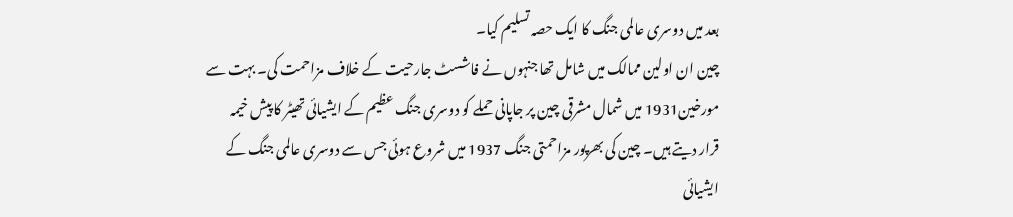بعد میں دوسری عالمی جنگ کا ایک حصہ تسلیم کیا۔
چین ان اولین ممالک میں شامل تھا جنہوں نے فاشسٹ جارحیت کے خلاف مزاحمت کی۔ بہت سے مورخین1931 میں شمال مشرقی چین پر جاپانی حملے کو دوسری جنگ عظیم کے ایشیائی تھیٹر کا پیش خیمہ قرار دیتے ہیں۔ چین کی بھرپور مزاحمتی جنگ 1937 میں شروع ہوئی جس سے دوسری عالمی جنگ کے ایشیائی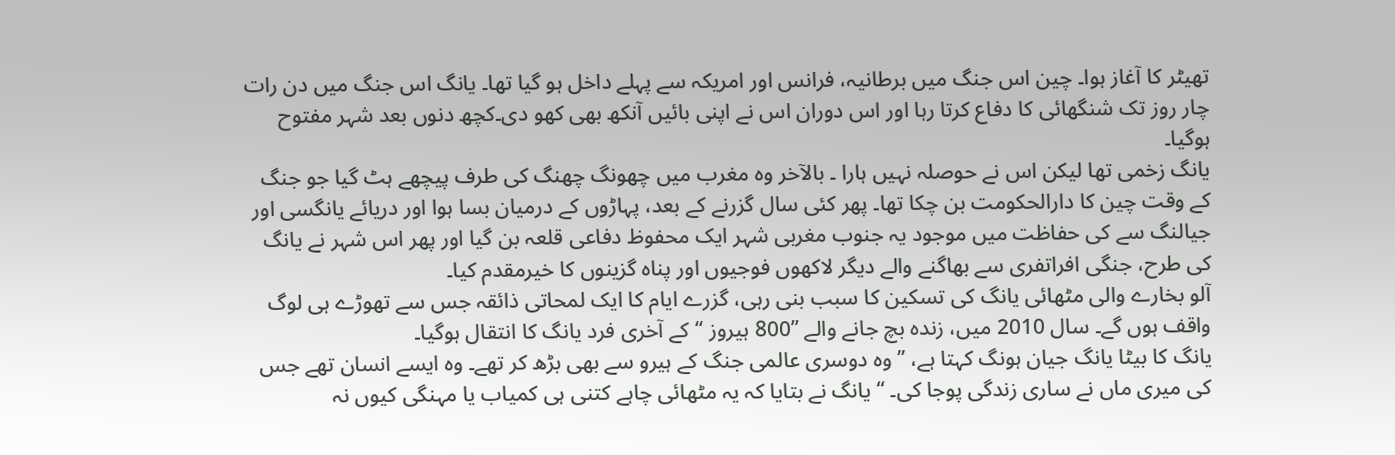تھیٹر کا آغاز ہوا۔ چین اس جنگ میں برطانیہ، فرانس اور امریکہ سے پہلے داخل ہو گیا تھا۔ یانگ اس جنگ میں دن رات چار روز تک شنگھائی کا دفاع کرتا رہا اور اس دوران اس نے اپنی بائیں آنکھ بھی کھو دی۔کچھ دنوں بعد شہر مفتوح ہوگیا۔
یانگ زخمی تھا لیکن اس نے حوصلہ نہیں ہارا ۔ بالآخر وہ مغرب میں چھونگ چھنگ کی طرف پیچھے ہٹ گیا جو جنگ کے وقت چین کا دارالحکومت بن چکا تھا۔ پھر کئی سال گزرنے کے بعد، پہاڑوں کے درمیان بسا ہوا اور دریائے یانگسی اور جیالنگ سے کی حفاظت میں موجود یہ جنوب مغربی شہر ایک محفوظ دفاعی قلعہ بن گیا اور پھر اس شہر نے یانگ کی طرح، جنگی افراتفری سے بھاگنے والے دیگر لاکھوں فوجیوں اور پناہ گزینوں کا خیرمقدم کیا۔
آلو بخارے والی مٹھائی یانگ کی تسکین کا سبب بنی رہی، گزرے ایام کا ایک لمحاتی ذائقہ جس سے تھوڑے ہی لوگ واقف ہوں گے۔ سال 2010 میں، زندہ بچ جانے والے ’’800 ہیروز ‘‘کے آخری فرد یانگ کا انتقال ہوگیا۔
یانگ کا بیٹا یانگ جیان ہونگ کہتا ہے، ’’وہ دوسری عالمی جنگ کے ہیرو سے بھی بڑھ کر تھے۔ وہ ایسے انسان تھے جس کی میری ماں نے ساری زندگی پوجا کی۔ ‘‘ یانگ نے بتایا کہ یہ مٹھائی چاہے کتنی ہی کمیاب یا مہنگی کیوں نہ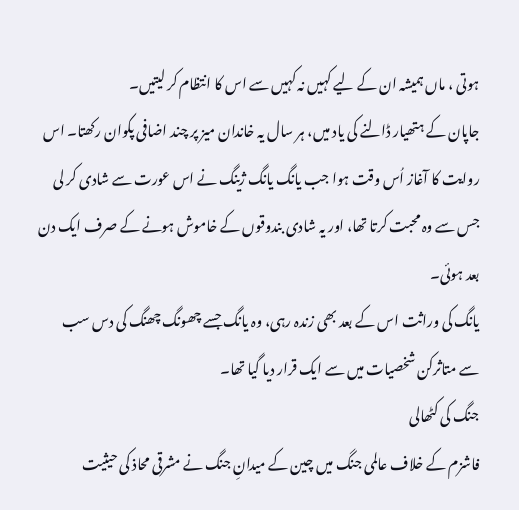ہوتی ، ماں ہمیشہ ان کے لیے کہیں نہ کہیں سے اس کا انتظام کر لیتیں۔
جاپان کے ہتھیار ڈالنے کی یاد میں، ہر سال یہ خاندان میز پر چند اضافی پکوان رکھتا۔ اس روایت کا آغاز اُس وقت ہوا جب یانگ یانگ ژینگ نے اس عورت سے شادی کر لی جس سے وہ محبت کرتا تھا، اور یہ شادی بندوقوں کے خاموش ہونے کے صرف ایک دن بعد ہوئی۔
یانگ کی وراثت اس کے بعد بھی زندہ رہی، وہ یانگ جسے چھونگ چھنگ کی دس سب سے متاثرکن شخصیات میں سے ایک قرار دیا گیا تھا۔
جنگ کی کٹھالی
فاشزم کے خلاف عالمی جنگ میں چین کے میدانِ جنگ نے مشرقی محاذ کی حیثیت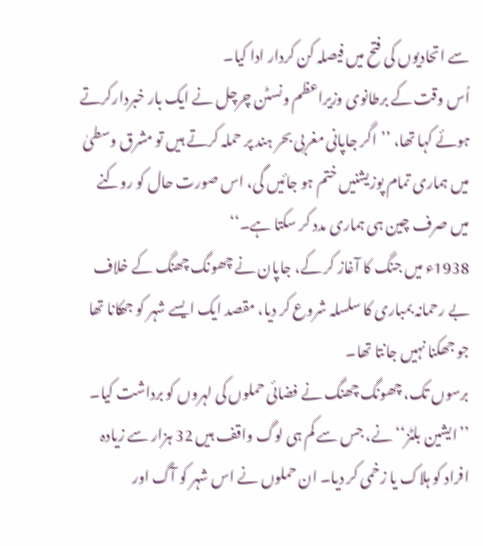سے اتحادیوں کی فتح میں فیصلہ کن کردار ادا کیا۔
اُس وقت کے برطانوی وزیراعظم ونسٹن چرچل نے ایک بار خبردارکرتے ہوئے کہا تھا، ’’اگر جاپانی مغربی بحر ہند پر حملہ کرتے ہیں تو مشرق وسطیٰ میں ہماری تمام پوزیشنیں ختم ہو جائیں گی، اس صورت حال کو روکنے میں صرف چین ہی ہماری مدد کر سکتا ہے۔‘‘
1938ء میں جنگ کا آغاز کر کے، جاپان نے چھونگ چھنگ کے خلاف بے رحمانہ بمباری کا سلسلہ شروع کر دیا، مقصد ایک ایسے شہر کو جھکانا تھا جو جھکنا نہیں جانتا تھا۔
برسوں تک، چھونگ چھنگ نے فضائی حملوں کی لہروں کو برداشت کیا۔ ’’ایشین بلٹز‘‘ نے، جس سے کم ہی لوگ واقف ہیں 32 ہزار سے زیادہ افراد کو ہلاک یا زخمی کر دیا۔ ان حملوں نے اس شہر کو آگ اور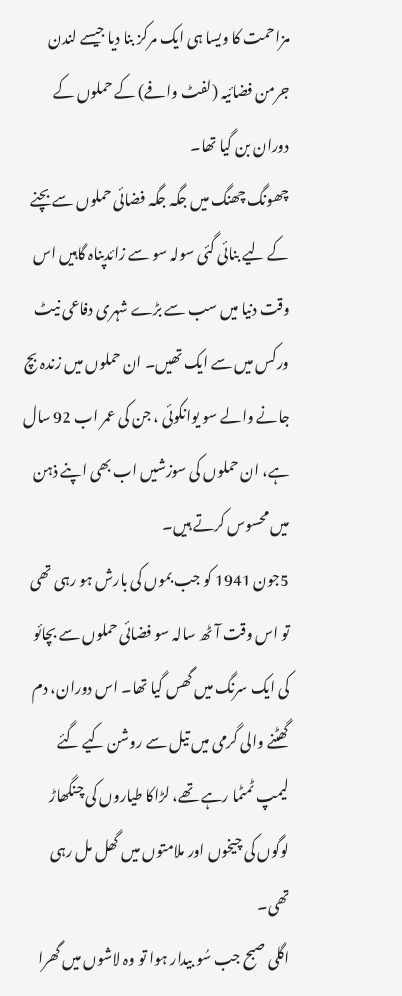مزاحمت کا ویسا ہی ایک مرکز بنا دیا جیسے لندن جرمن فضائیہ (لفٹ وافے) کے حملوں کے دوران بن گیا تھا۔
چھونگ چھنگ میں جگہ جگہ فضائی حملوں سے بچنے کے لیے بنائی گئی سولہ سو سے زائدپناہ گاہیں اس وقت دنیا میں سب سے بڑے شہری دفاعی نیٹ ورکس میں سے ایک تھیں۔ ان حملوں میں زندہ بچ جانے والے سو یوانکوئی ، جن کی عمر اب 92 سال ہے، ان حملوں کی سوزشیں اب بھی اپنے ذہن میں محسوس کرتے ہیں۔
5جون 1941 کو جب بموں کی بارش ہو رہی تھی تو اس وقت آٹھ سالہ سو فضائی حملوں سے بچائو کی ایک سرنگ میں گھس گیا تھا۔ اس دوران، دم گھٹنے والی گرمی میں تیل سے روشن کیے گئے لیمپ ٹمٹما رہے تھے، لڑاکا طیاروں کی چنگھاڑ لوگوں کی چیخوں اور ملامتوں میں گھل مل رہی تھی۔
اگلی صبح جب سُو بیدار ہوا تو وہ لاشوں میں گھرا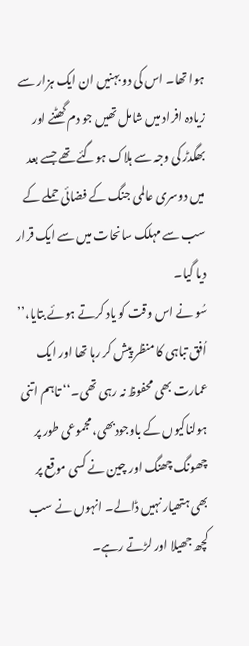ہوا تھا۔ اس کی دو بہنیں ان ایک ہزار سے زیادہ افراد میں شامل تھیں جو دم گھٹنے اور بھگدڑ کی وجہ سے ہلاک ہوگئے تھے جسے بعد میں دوسری عالمی جنگ کے فضائی حملے کے سب سے مہلک سانحات میں سے ایک قرار دیا گیا۔
سُو نے اس وقت کو یاد کرتے ہوئے بتایا،’’ اُفق تباہی کا منظر پیش کر رہا تھا اور ایک عمارت بھی محفوظ نہ رہی تھی۔‘‘ تاہم اتنی ہولناکیوں کے باوجودبھی، مجموعی طور پر چھونگ چھنگ اور چین نے کسی موقع پر بھی ہتھیار نہیں ڈالے۔ انہوں نے سب کچھ جھیلا اور لڑتے رہے۔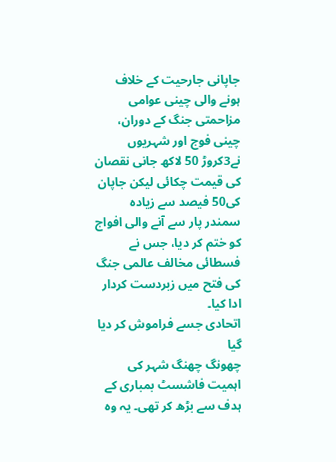جاپانی جارحیت کے خلاف ہونے والی چینی عوامی مزاحمتی جنگ کے دوران، چینی فوج اور شہریوں نے3کروڑ 50 لاکھ جانی نقصان کی قیمت چکائی لیکن جاپان کی50 فیصد سے زیادہ سمندر پار سے آنے والی افواج کو ختم کر دیا، جس نے فسطائی مخالف عالمی جنگ کی فتح میں زبردست کردار ادا کیا۔
اتحادی جسے فراموش کر دیا گیا
چھونگ چھنگ شہر کی اہمیت فاشسٹ بمباری کے ہدف سے بڑھ کر تھی۔ یہ وہ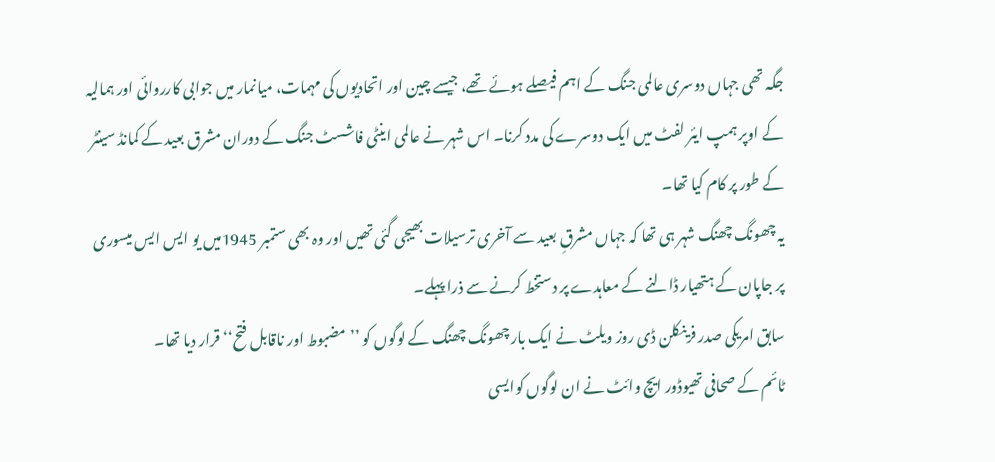جگہ تھی جہاں دوسری عالمی جنگ کے اہم فیصلے ہوئے تھے، جیسے چین اور اتحادیوں کی مہمات، میانمار میں جوابی کارروائی اور ہمالیہ کے اوپر ہمپ ایئر لفٹ میں ایک دوسرے کی مدد کرنا۔ اس شہر نے عالمی اینٹی فاشسٹ جنگ کے دوران مشرق بعید کے کمانڈ سینٹر کے طور پر کام کیا تھا۔
یہ چھونگ چھنگ شہر ہی تھا کہ جہاں مشرقِ بعید سے آخری ترسیلات بھیجی گئی تھیں اور وہ بھی ستمبر 1945میں یو ایس ایس میسوری پر جاپان کے ہتھیار ڈالنے کے معاہدے پر دستخط کرنے سے ذرا پہلے۔
سابق امریکی صدر فرینکلن ڈی روز ویلٹ نے ایک بار چھونگ چھنگ کے لوگوں کو ’’مضبوط اور ناقابل فتح‘‘ قرار دیا تھا۔
ٹائم کے صحافی تھیوڈور ایچ وائٹ نے ان لوگوں کوایسی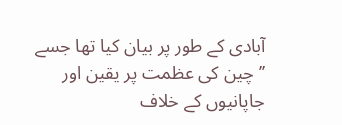آبادی کے طور پر بیان کیا تھا جسے ’’چین کی عظمت پر یقین اور جاپانیوں کے خلاف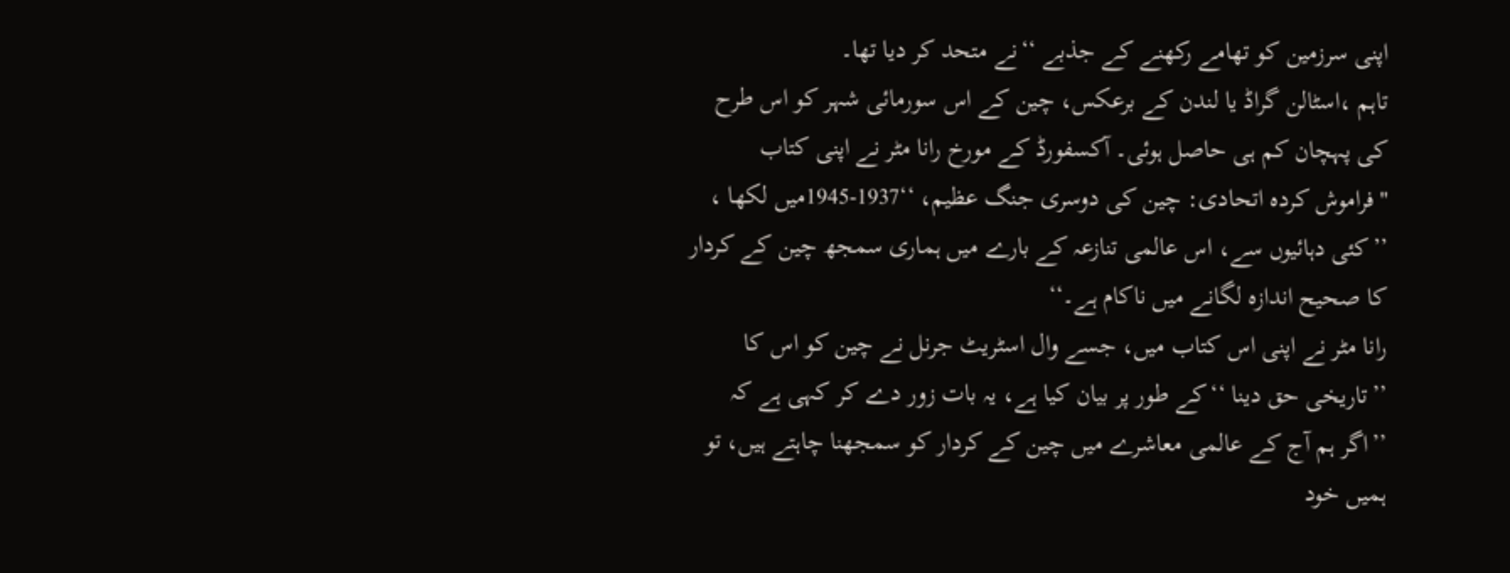اپنی سرزمین کو تھامے رکھنے کے جذبے ‘‘نے متحد کر دیا تھا۔
تاہم ،اسٹالن گراڈ یا لندن کے برعکس، چین کے اس سورمائی شہر کو اس طرح کی پہچان کم ہی حاصل ہوئی۔ آکسفورڈ کے مورخ رانا مٹر نے اپنی کتاب "فراموش کردہ اتحادی: چین کی دوسری جنگ عظیم، ‘‘1937-1945میں لکھا ، ’’کئی دہائیوں سے، اس عالمی تنازعہ کے بارے میں ہماری سمجھ چین کے کردار کا صحیح اندازہ لگانے میں ناکام ہے۔‘‘
رانا مٹر نے اپنی اس کتاب میں، جسے وال اسٹریٹ جرنل نے چین کو اس کا ’’تاریخی حق دینا ‘‘کے طور پر بیان کیا ہے، یہ بات زور دے کر کہی ہے کہ ’’اگر ہم آج کے عالمی معاشرے میں چین کے کردار کو سمجھنا چاہتے ہیں، تو ہمیں خود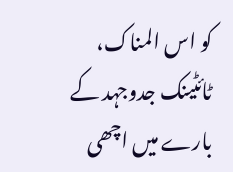کو اس المناک، ٹائٹینک جدوجہد کے بارے میں اچھی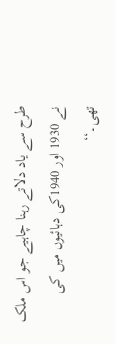طرح سے یاد دلاتے رہنا چاہیے جو اس ملک نے 1930 اور 1940کی دہائیوں میں کی تھی۔‘‘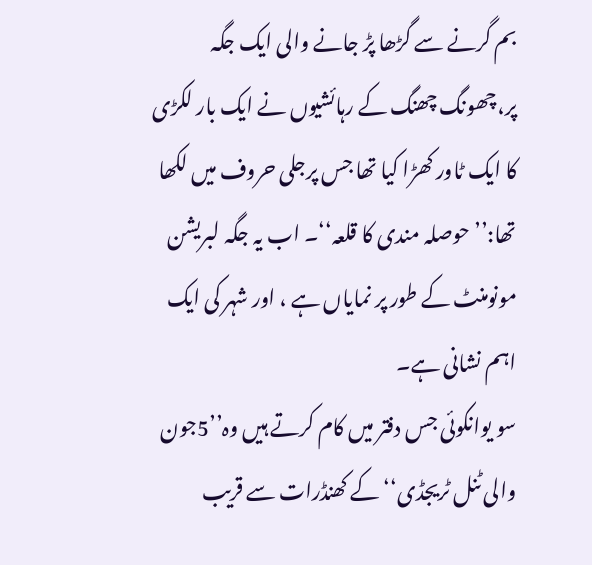بم گرنے سے گڑھا پڑ جانے والی ایک جگہ پر،چھونگ چھنگ کے رہائشیوں نے ایک بار لکڑی کا ایک ٹاور کھڑا کیا تھا جس پرجلی حروف میں لکھا تھا:’’حوصلہ مندی کا قلعہ‘‘۔ اب یہ جگہ لبریشن مونومنٹ کے طور پر نمایاں ہے ، اور شہر کی ایک اہم نشانی ہے۔
سو یوانکوئی جس دفتر میں کام کرتے ہیں وہ’’5جون والی ٹنل ٹریجڈی‘‘ کے کھنڈرات سے قریب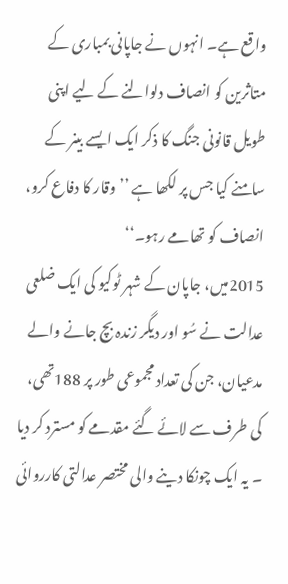واقع ہے۔ انہوں نے جاپانی بمباری کے متاثرین کو انصاف دلوالنے کے لیے اپنی طویل قانونی جنگ کا ذکر ایک ایسے بینر کے سامنے کیا جس پر لکھا ہے ’’وقار کا دفاع کرو، انصاف کو تھامے رہو۔‘‘
2015میں، جاپان کے شہر ٹوکیو کی ایک ضلعی عدالت نے سُو اور دیگر زندہ بچ جانے والے مدعیان، جن کی تعداد مجموعی طور پر 188تھی، کی طرف سے لائے گئے مقدمے کو مسترد کر دیا ۔ یہ ایک چونکا دینے والی مختصر عدالتی کارروائی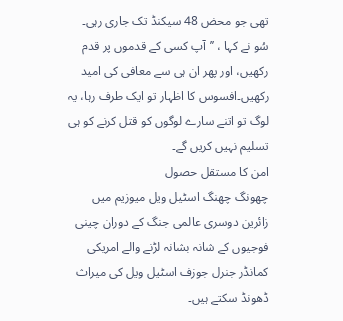تھی جو محض 48 سیکنڈ تک جاری رہی۔
سُو نے کہا ، ’’آپ کسی کے قدموں پر قدم رکھیں، اور پھر ان ہی سے معافی کی امید رکھیں۔افسوس کا اظہار تو ایک طرف رہا، یہ لوگ تو اتنے سارے لوگوں کو قتل کرنے کو ہی تسلیم نہیں کریں گے۔
امن کا مستقل حصول
چھونگ چھنگ اسٹیل ویل میوزیم میں زائرین دوسری عالمی جنگ کے دوران چینی فوجیوں کے شانہ بشانہ لڑنے والے امریکی کمانڈر جنرل جوزف اسٹیل ویل کی میراث ڈھونڈ سکتے ہیں۔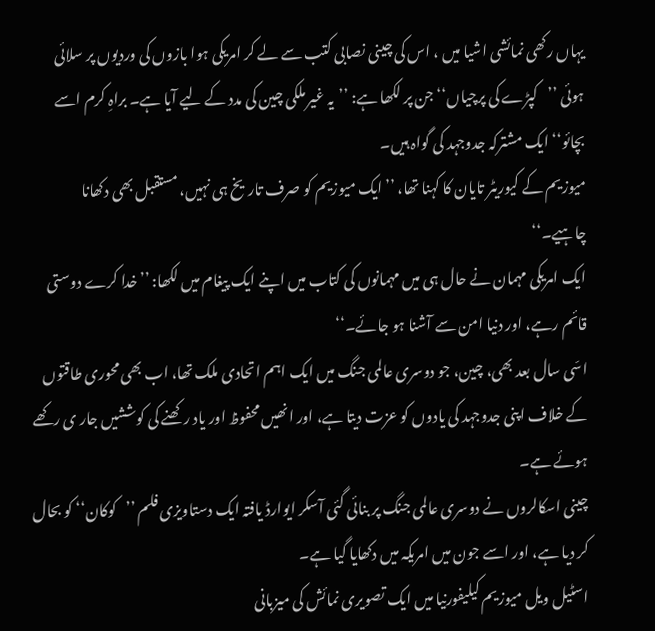یہاں رکھی نمائشی اشیا میں ، اس کی چینی نصابی کتب سے لے کر امریکی ہوا بازوں کی وردیوں پر سلائی ہوئی ’’کپڑے کی پرچیاں‘‘ جن پر لکھا ہے: ’’یہ غیر ملکی چین کی مدد کے لیے آیا ہے۔ براہِ کرم اسے بچائو‘‘ ایک مشترکہ جدوجہد کی گواہ ہیں۔
میوزیم کے کیوریٹر تایان کا کہنا تھا، ’’ایک میوزیم کو صرف تاریخ ہی نہیں، مستقبل بھی دکھانا چاہیے۔‘‘
ایک امریکی مہمان نے حال ہی میں مہمانوں کی کتاب میں اپنے ایک پیغام میں لکھا: ’’خدا کرے دوستی قائم رہے، اور دنیا امن سے آشنا ہو جائے۔‘‘
اسّی سال بعد بھی، چین، جو دوسری عالمی جنگ میں ایک اہم اتحادی ملک تھا، اب بھی محوری طاقتوں کے خلاف اپنی جدوجہد کی یادوں کو عزت دیتا ہے، اور انھیں محفوظ اور یاد رکھنے کی کوششیں جار ی رکھے ہوئے ہے۔
چینی اسکالروں نے دوسری عالمی جنگ پر بنائی گئی آسکر ایوارڈ یافتہ ایک دستاویزی فلم ’’کوکان‘‘ کو بحال کر دیا ہے، اور اسے جون میں امریکہ میں دکھایا گیا ہے۔
اسٹیل ویل میوزیم کیلیفورنیا میں ایک تصویری نمائش کی میزبانی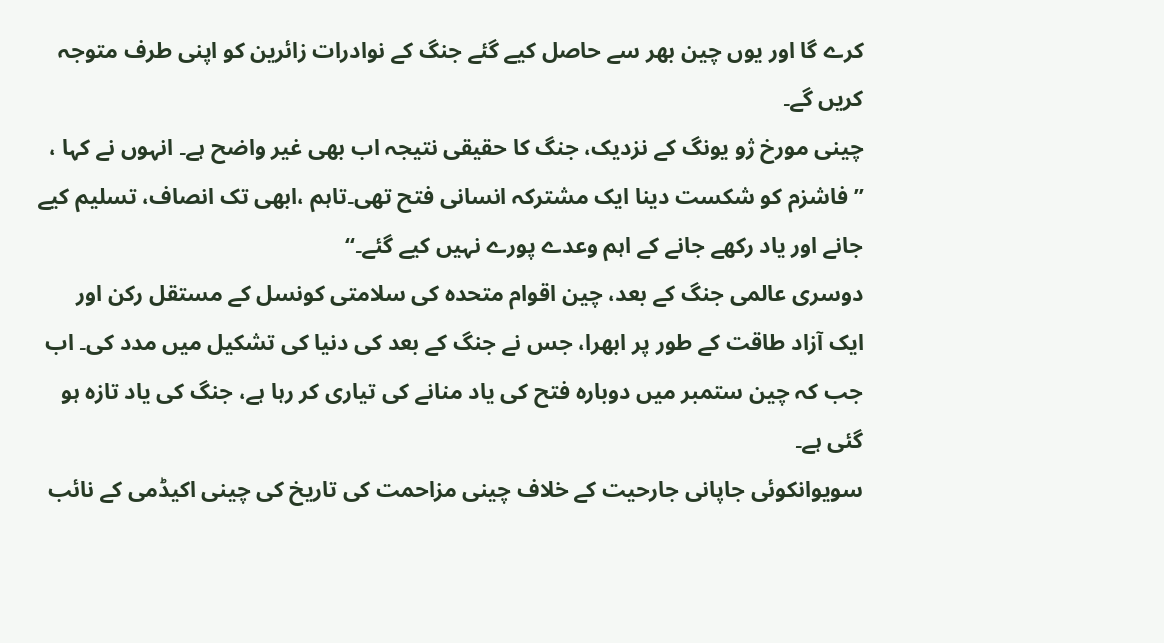کرے گا اور یوں چین بھر سے حاصل کیے گئے جنگ کے نوادرات زائرین کو اپنی طرف متوجہ کریں گے۔
چینی مورخ ژو یونگ کے نزدیک، جنگ کا حقیقی نتیجہ اب بھی غیر واضح ہے۔ انہوں نے کہا ، ’’فاشزم کو شکست دینا ایک مشترکہ انسانی فتح تھی۔تاہم ،ابھی تک انصاف، تسلیم کیے جانے اور یاد رکھے جانے کے اہم وعدے پورے نہیں کیے گئے۔‘‘
دوسری عالمی جنگ کے بعد، چین اقوام متحدہ کی سلامتی کونسل کے مستقل رکن اور ایک آزاد طاقت کے طور پر ابھرا، جس نے جنگ کے بعد کی دنیا کی تشکیل میں مدد کی۔ اب جب کہ چین ستمبر میں دوبارہ فتح کی یاد منانے کی تیاری کر رہا ہے، جنگ کی یاد تازہ ہو گئی ہے۔
سویوانکوئی جاپانی جارحیت کے خلاف چینی مزاحمت کی تاریخ کی چینی اکیڈمی کے نائب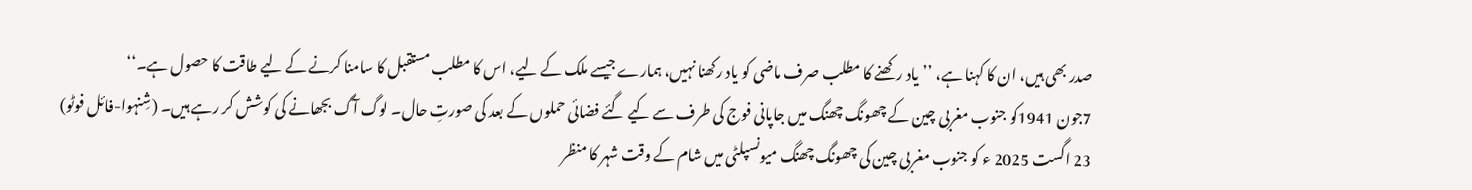صدر بھی ہیں، ان کا کہنا ہے، ’’یاد رکھنے کا مطلب صرف ماضی کو یاد رکھنا نہیں، ہمارے جیسے ملک کے لیے، اس کا مطلب مستقبل کا سامنا کرنے کے لیے طاقت کا حصول ہے۔‘‘
7جون 1941کو جنوب مغربی چین کے چھونگ چھنگ میں جاپانی فوج کی طرف سے کیے گئے فضائی حملوں کے بعد کی صورتِ حال۔ لوگ آگ بجھانے کی کوشش کر رہے ہیں۔ (شِنہوا-فائل فوٹو)
23 اگست 2025 ء کو جنوب مغربی چین کی چھونگ چھنگ میونسپلٹی میں شام کے وقت شہر کا منظر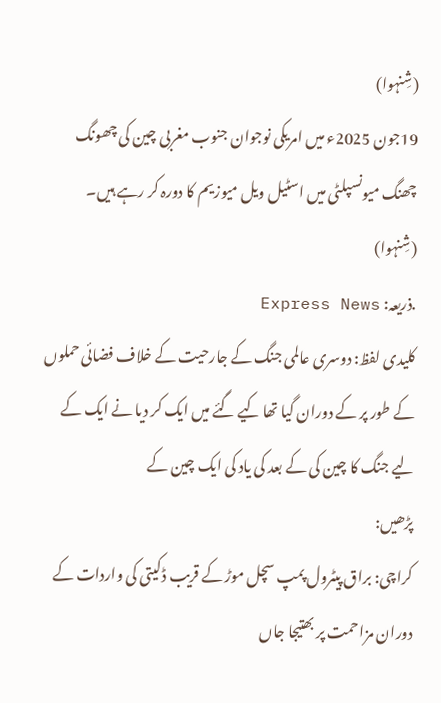(شِنہوا)
19جون 2025ء میں امریکی نوجوان جنوب مغربی چین کی چھونگ چھنگ میونسپلٹی میں اسٹیل ویل میوزیم کا دورہ کر رہے ہیں۔ (شِنہوا)
.ذریعہ: Express News
کلیدی لفظ: دوسری عالمی جنگ کے جارحیت کے خلاف فضائی حملوں کے طور پر کے دوران گیا تھا کیے گئے میں ایک کر دیا نے ایک کے لیے جنگ کا چین کی کے بعد کی یاد کی ایک چین کے
پڑھیں:
کراچی: براق پیٹرول پمپ سچل موڑ کے قریب ڈکیتی کی واردات کے دوران مزاحمت پر بھتیجا جاں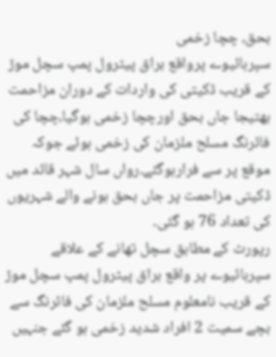بحق، چچا زخمی
سپرہائیوے پرواقع براق پیٹرول پمپ سچل موڑ کے قریب ڈکیتی کی واردات کے دوران مزاحمت بھتیجا جاں بحق اورچچا زخمی ہوگیا،چچا کی فائرنگ مسلح ملزمان کی زخمی ہوئے جوکہ موقع پر سے فرارہوگئے۔رواں سال شہر قائد میں ڈکیتی مزاحمت پر جاں بحق ہونے والے شہریوں کی تعداد 76 ہو گئی۔
رپورٹ کے مطابق سچل تھانے کے علاقے سپرہائیوے پر واقع براق پیٹرول پمپ سچل موڑ کے قریب نامعلوم مسلح ملزمان کی فائرنگ سے بچے سمیت 2 افراد شدید زخمی ہو گئے جنہیں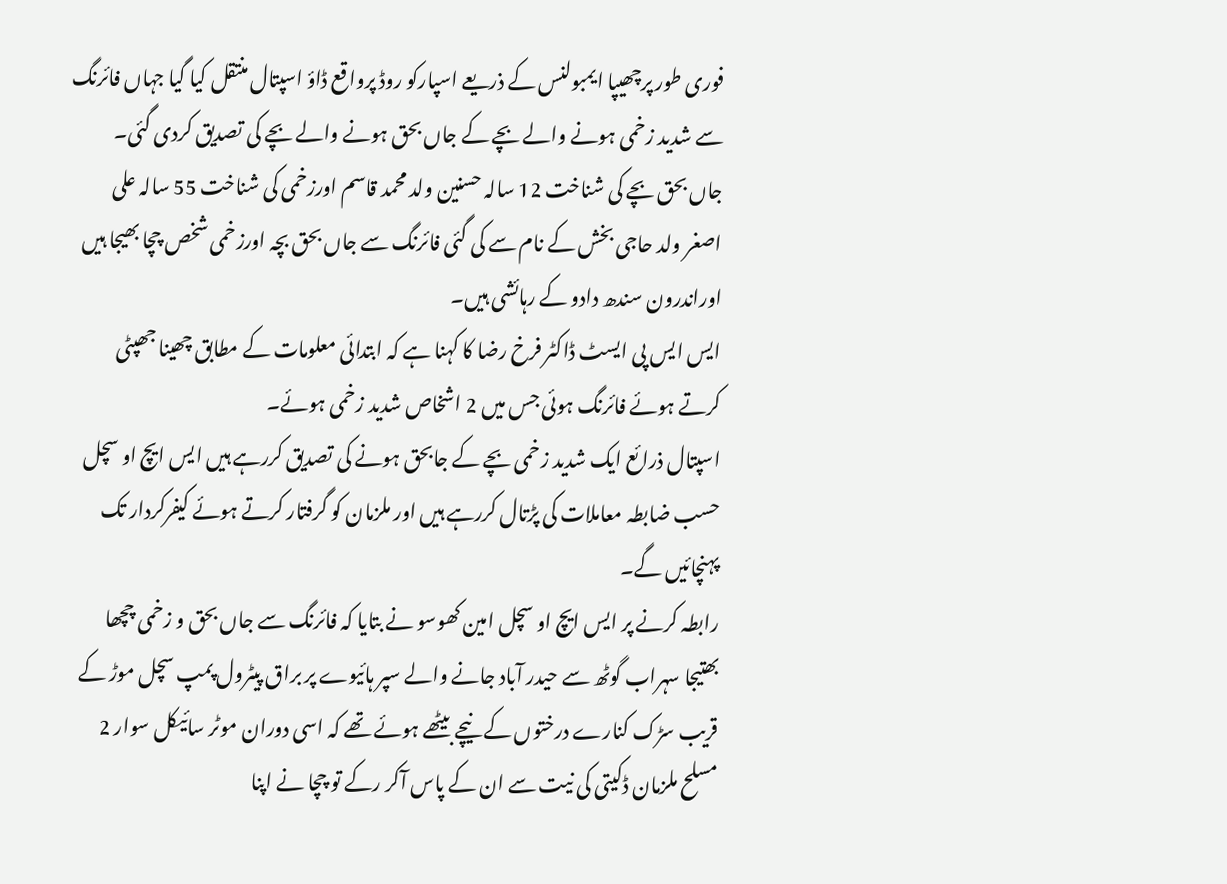فوری طور پرچھیپا ایمبولنس کے ذریعے اسپارکو روڈ پرواقع ڈاؤ اسپتال منتقل کیا گیا جہاں فائرنگ سے شدید زخمی ہونے والے بچے کے جاں بحق ہونے والے بچے کی تصدیق کردی گئی۔
جاں بحق بچے کی شناخت 12 سالہ حسنین ولد محمد قاسم اورزخمی کی شناخت 55 سالہ علی اصغر ولد حاجی بخش کے نام سے کی گئی فائرنگ سے جاں بحق بچہ اورزخمی شخص چچا بھیجا ہیں اوراندرون سندھ دادو کے رہائشی ہیں۔
ایس ایس پی ایسٹ ڈاکٹر فرخ رضا کا کہنا ہے کہ ابتدائی معلومات کے مطابق چھینا جھپٹی کرتے ہوئے فائرنگ ہوئی جس میں 2 اشخاص شدید زخمی ہوئے۔
اسپتال ذرائع ایک شدید زخمی بچے کے جابحق ہونے کی تصدیق کررہے ہیں ایس ایچ او سچل حسب ضابطہ معاملات کی پڑتال کررہے ہیں اور ملزمان کو گرفتار کرتے ہوئے کیفرکردار تک پہنچائیں گے۔
رابطہ کرنے پر ایس ایچ او سچل امین کھوسو نے بتایا کہ فائرنگ سے جاں بحق و زخمی چچھا بھتیجا سہراب گوٹھ سے حیدر آباد جانے والے سپر ہائیوے پر براق پیٹرول پمپ سچل موڑ کے قریب سڑک کنارے درختوں کے نیچے بیٹھے ہوئے تھے کہ اسی دوران موٹر سائیکل سوار 2 مسلح ملزمان ڈکیتی کی نیت سے ان کے پاس آکر رکے تو چچا نے اپنا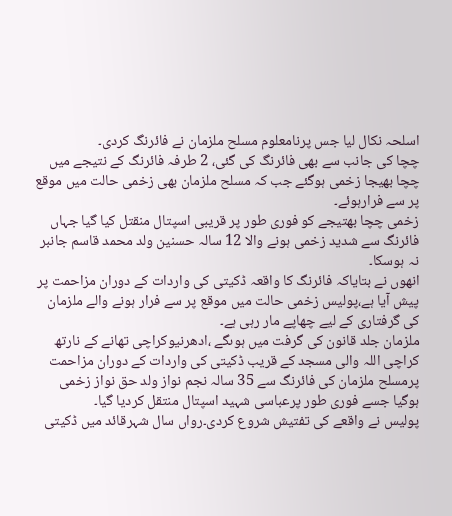اسلحہ نکال لیا جس پرنامعلوم مسلح ملزمان نے فائرنگ کردی۔
چچا کی جانب سے بھی فائرنگ کی گئی، 2 طرفہ فائرنگ کے نتیجے میں چچا بھیجا زخمی ہوگئے جب کہ مسلح ملزمان بھی زخمی حالت میں موقع پر سے فرارہوئے۔
زخمی چچا بھتیجے کو فوری طور پر قریبی اسپتال منقتل کیا گیا جہاں فائرنگ سے شدید زخمی ہونے والا 12 سالہ حسنین ولد محمد قاسم جانبر نہ ہوسکا۔
انھوں نے بتایاکہ فائرنگ کا واقعہ ڈکیتی کی واردات کے دوران مزاحمت پر پیش آیا ہے،پولیس زخمی حالت میں موقع پر سے فرار ہونے والے ملزمان کی گرفتاری کے لیے چھاپے مار رہی ہے۔
ملزمان جلد قانون کی گرفت میں ہوںگے ،ادھرنیوکراچی تھانے کے نارتھ کراچی اللہ والی مسجد کے قریب ڈکیتی کی واردات کے دوران مزاحمت پرمسلح ملزمان کی فائرنگ سے 35 سالہ نجم نواز ولد حق نواز زخمی ہوگیا جسے فوری طور پرعباسی شہید اسپتال منتقل کردیا گیا۔
پولیس نے واقعے کی تفتیش شروع کردی۔رواں سال شہرقائد میں ڈکیتی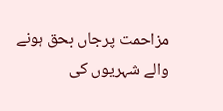مزاحمت پرجاں بحق ہونے والے شہریوں کی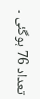تعداد 76 ہوگئی ۔